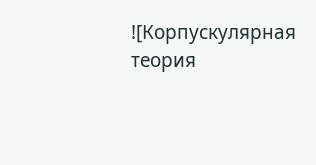![Корпускулярная теория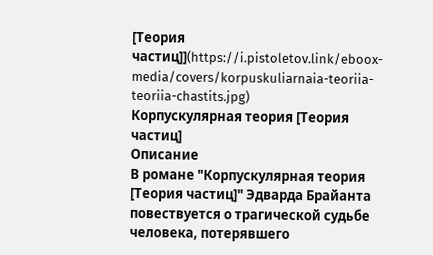[Теория частиц]](https://i.pistoletov.link/eboox-media/covers/korpuskuliarnaia-teoriia-teoriia-chastits.jpg)
Корпускулярная теория [Теория частиц]
Описание
В романе "Корпускулярная теория [Теория частиц]" Эдварда Брайанта повествуется о трагической судьбе человека, потерявшего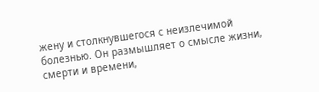жену и столкнувшегося с неизлечимой болезнью. Он размышляет о смысле жизни, смерти и времени,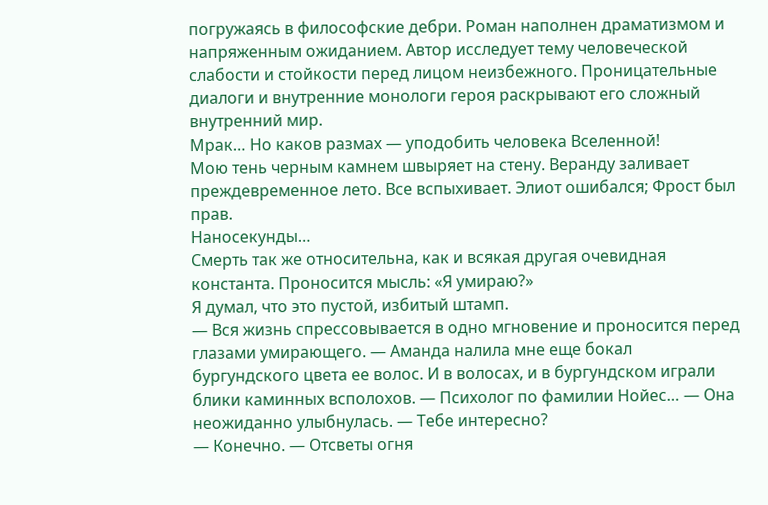погружаясь в философские дебри. Роман наполнен драматизмом и напряженным ожиданием. Автор исследует тему человеческой слабости и стойкости перед лицом неизбежного. Проницательные диалоги и внутренние монологи героя раскрывают его сложный внутренний мир.
Мрак… Но каков размах — уподобить человека Вселенной!
Мою тень черным камнем швыряет на стену. Веранду заливает преждевременное лето. Все вспыхивает. Элиот ошибался; Фрост был прав.
Наносекунды…
Смерть так же относительна, как и всякая другая очевидная константа. Проносится мысль: «Я умираю?»
Я думал, что это пустой, избитый штамп.
— Вся жизнь спрессовывается в одно мгновение и проносится перед глазами умирающего. — Аманда налила мне еще бокал бургундского цвета ее волос. И в волосах, и в бургундском играли блики каминных всполохов. — Психолог по фамилии Нойес… — Она неожиданно улыбнулась. — Тебе интересно?
— Конечно. — Отсветы огня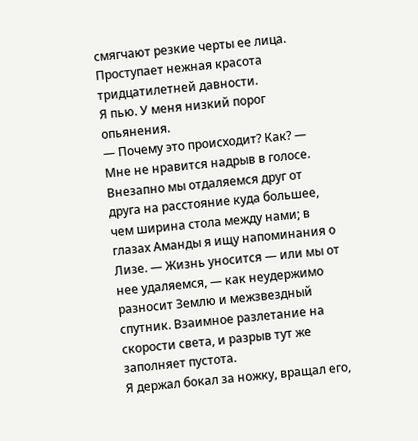смягчают резкие черты ее лица. Проступает нежная красота тридцатилетней давности.
Я пью. У меня низкий порог опьянения.
— Почему это происходит? Как? — Мне не нравится надрыв в голосе. Внезапно мы отдаляемся друг от друга на расстояние куда большее, чем ширина стола между нами; в глазах Аманды я ищу напоминания о Лизе. — Жизнь уносится — или мы от нее удаляемся, — как неудержимо разносит Землю и межзвездный спутник. Взаимное разлетание на скорости света, и разрыв тут же заполняет пустота.
Я держал бокал за ножку, вращал его,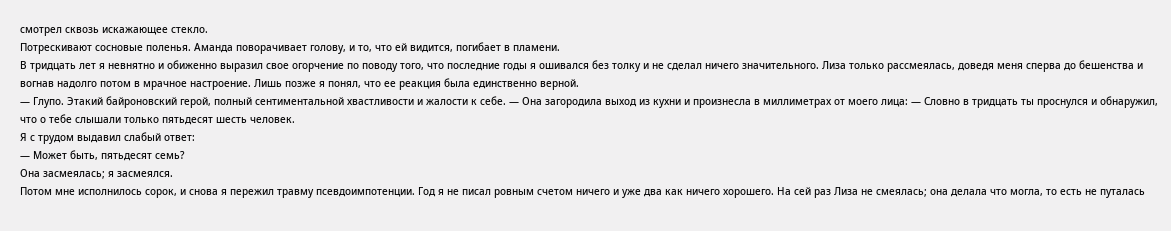смотрел сквозь искажающее стекло.
Потрескивают сосновые поленья. Аманда поворачивает голову, и то, что ей видится, погибает в пламени.
В тридцать лет я невнятно и обиженно выразил свое огорчение по поводу того, что последние годы я ошивался без толку и не сделал ничего значительного. Лиза только рассмеялась, доведя меня сперва до бешенства и вогнав надолго потом в мрачное настроение. Лишь позже я понял, что ее реакция была единственно верной.
— Глупо. Этакий байроновский герой, полный сентиментальной хвастливости и жалости к себе. — Она загородила выход из кухни и произнесла в миллиметрах от моего лица: — Словно в тридцать ты проснулся и обнаружил, что о тебе слышали только пятьдесят шесть человек.
Я с трудом выдавил слабый ответ:
— Может быть, пятьдесят семь?
Она засмеялась; я засмеялся.
Потом мне исполнилось сорок, и снова я пережил травму псевдоимпотенции. Год я не писал ровным счетом ничего и уже два как ничего хорошего. На сей раз Лиза не смеялась; она делала что могла, то есть не путалась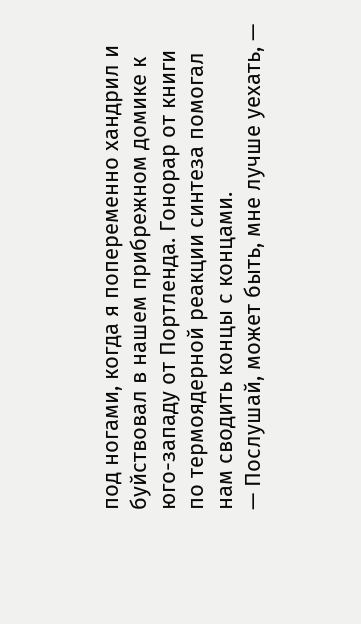под ногами, когда я попеременно хандрил и буйствовал в нашем прибрежном домике к юго-западу от Портленда. Гонорар от книги по термоядерной реакции синтеза помогал нам сводить концы с концами.
— Послушай, может быть, мне лучше уехать, —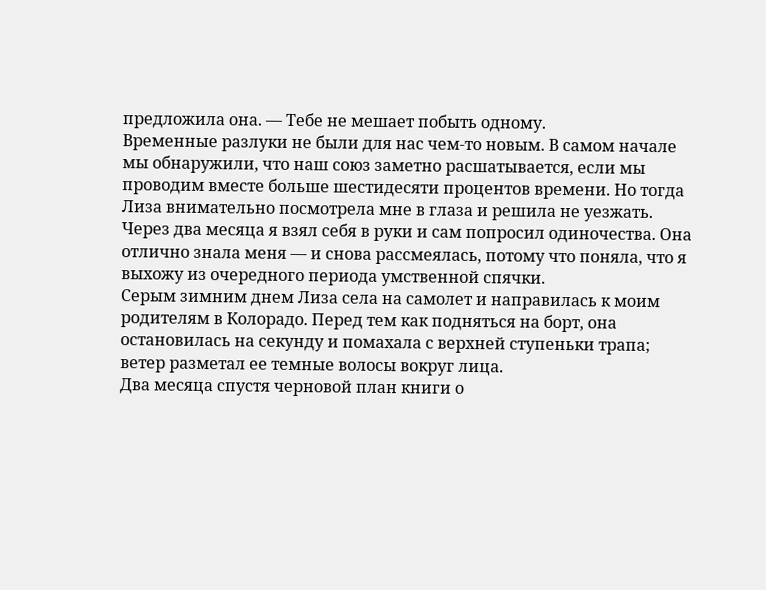предложила она. — Тебе не мешает побыть одному.
Временные разлуки не были для нас чем-то новым. В самом начале мы обнаружили, что наш союз заметно расшатывается, если мы проводим вместе больше шестидесяти процентов времени. Но тогда Лиза внимательно посмотрела мне в глаза и решила не уезжать. Через два месяца я взял себя в руки и сам попросил одиночества. Она отлично знала меня — и снова рассмеялась, потому что поняла, что я выхожу из очередного периода умственной спячки.
Серым зимним днем Лиза села на самолет и направилась к моим родителям в Колорадо. Перед тем как подняться на борт, она остановилась на секунду и помахала с верхней ступеньки трапа; ветер разметал ее темные волосы вокруг лица.
Два месяца спустя черновой план книги о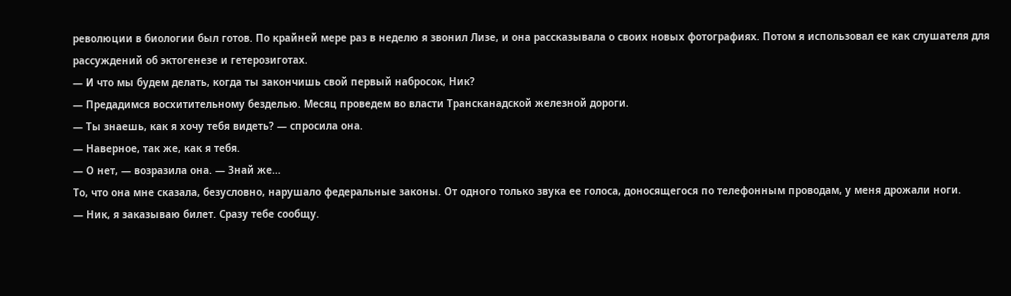революции в биологии был готов. По крайней мере раз в неделю я звонил Лизе, и она рассказывала о своих новых фотографиях. Потом я использовал ее как слушателя для рассуждений об эктогенезе и гетерозиготах.
— И что мы будем делать, когда ты закончишь свой первый набросок, Ник?
— Предадимся восхитительному безделью. Месяц проведем во власти Трансканадской железной дороги.
— Ты знаешь, как я хочу тебя видеть? — спросила она.
— Наверное, так же, как я тебя.
— О нет, — возразила она. — Знай же…
То, что она мне сказала, безусловно, нарушало федеральные законы. От одного только звука ее голоса, доносящегося по телефонным проводам, у меня дрожали ноги.
— Ник, я заказываю билет. Сразу тебе сообщу.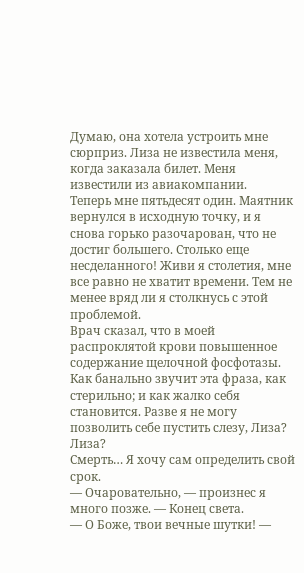Думаю, она хотела устроить мне сюрприз. Лиза не известила меня, когда заказала билет. Меня известили из авиакомпании.
Теперь мне пятьдесят один. Маятник вернулся в исходную точку, и я снова горько разочарован, что не достиг большего. Столько еще несделанного! Живи я столетия, мне все равно не хватит времени. Тем не менее вряд ли я столкнусь с этой проблемой.
Врач сказал, что в моей распроклятой крови повышенное содержание щелочной фосфотазы. Как банально звучит эта фраза, как стерильно; и как жалко себя становится. Разве я не могу позволить себе пустить слезу, Лиза?
Лиза?
Смерть… Я хочу сам определить свой срок.
— Очаровательно, — произнес я много позже. — Конец света.
— О Боже, твои вечные шутки! —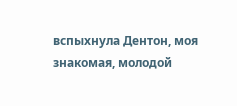вспыхнула Дентон, моя знакомая, молодой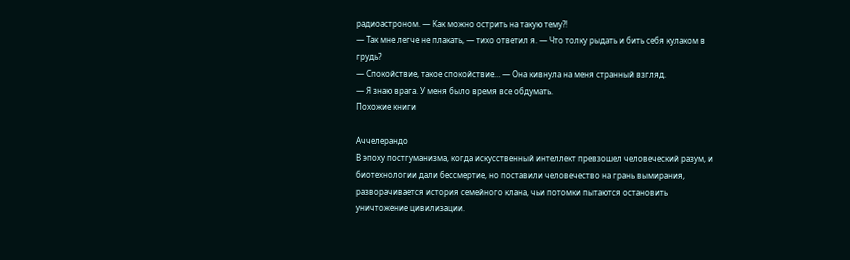радиоастроном. — Как можно острить на такую тему?!
— Так мне легче не плакать, — тихо ответил я. — Что толку рыдать и бить себя кулаком в грудь?
— Спокойствие, такое спокойствие… — Она кивнула на меня странный взгляд.
— Я знаю врага. У меня было время все обдумать.
Похожие книги

Аччелерандо
В эпоху постгуманизма, когда искусственный интеллект превзошел человеческий разум, и биотехнологии дали бессмертие, но поставили человечество на грань вымирания, разворачивается история семейного клана, чьи потомки пытаются остановить уничтожение цивилизации.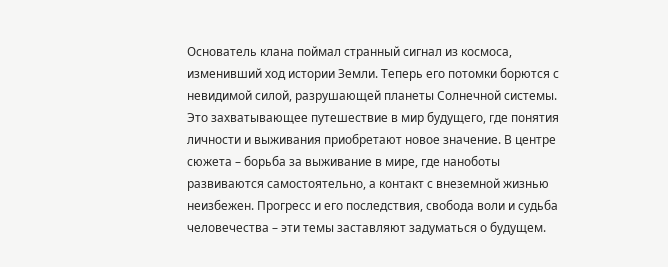Основатель клана поймал странный сигнал из космоса, изменивший ход истории Земли. Теперь его потомки борются с невидимой силой, разрушающей планеты Солнечной системы. Это захватывающее путешествие в мир будущего, где понятия личности и выживания приобретают новое значение. В центре сюжета – борьба за выживание в мире, где наноботы развиваются самостоятельно, а контакт с внеземной жизнью неизбежен. Прогресс и его последствия, свобода воли и судьба человечества – эти темы заставляют задуматься о будущем.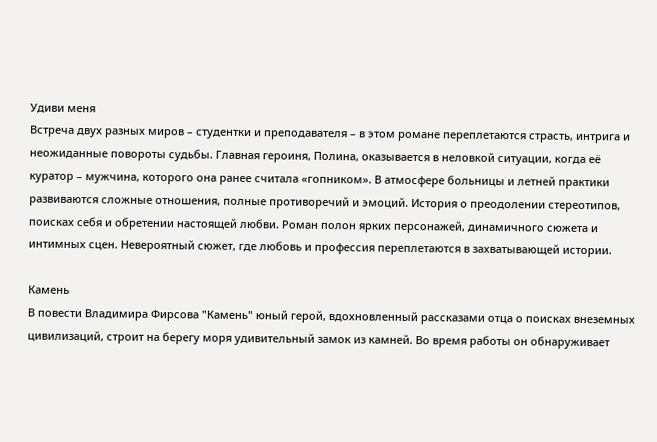Удиви меня
Встреча двух разных миров – студентки и преподавателя – в этом романе переплетаются страсть, интрига и неожиданные повороты судьбы. Главная героиня, Полина, оказывается в неловкой ситуации, когда её куратор – мужчина, которого она ранее считала «гопником». В атмосфере больницы и летней практики развиваются сложные отношения, полные противоречий и эмоций. История о преодолении стереотипов, поисках себя и обретении настоящей любви. Роман полон ярких персонажей, динамичного сюжета и интимных сцен. Невероятный сюжет, где любовь и профессия переплетаются в захватывающей истории.

Камень
В повести Владимира Фирсова "Камень" юный герой, вдохновленный рассказами отца о поисках внеземных цивилизаций, строит на берегу моря удивительный замок из камней. Во время работы он обнаруживает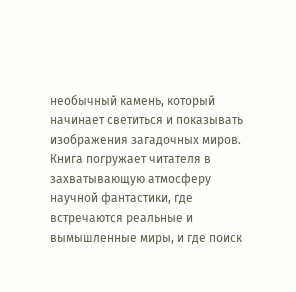необычный камень, который начинает светиться и показывать изображения загадочных миров. Книга погружает читателя в захватывающую атмосферу научной фантастики, где встречаются реальные и вымышленные миры, и где поиск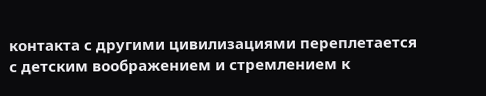контакта с другими цивилизациями переплетается с детским воображением и стремлением к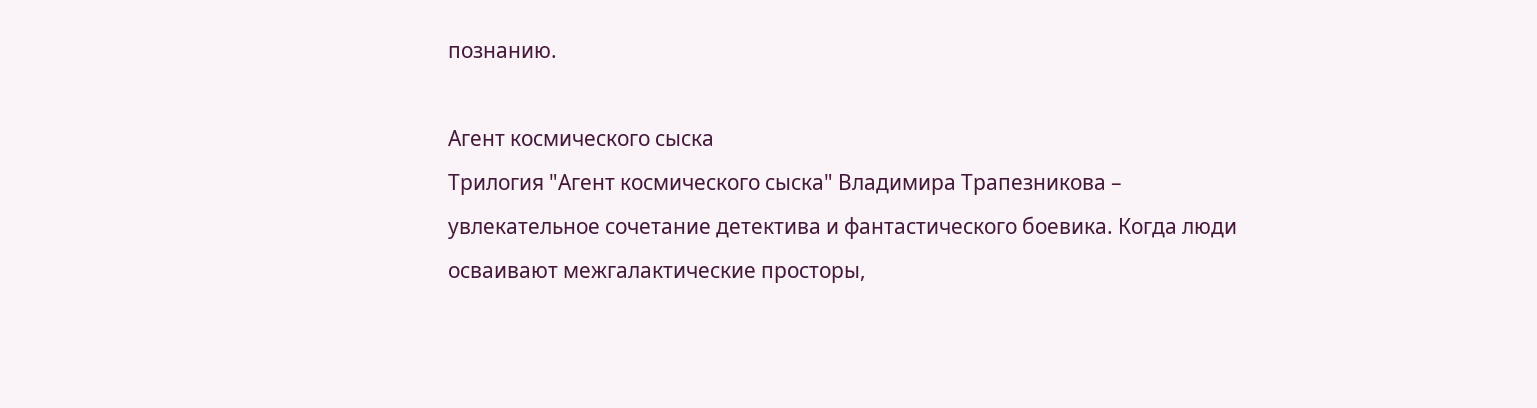познанию.

Агент космического сыска
Трилогия "Агент космического сыска" Владимира Трапезникова – увлекательное сочетание детектива и фантастического боевика. Когда люди осваивают межгалактические просторы,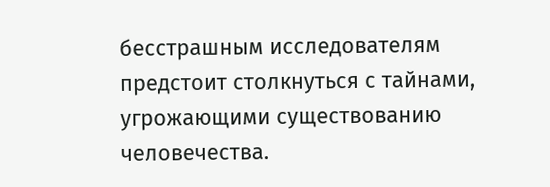бесстрашным исследователям предстоит столкнуться с тайнами, угрожающими существованию человечества.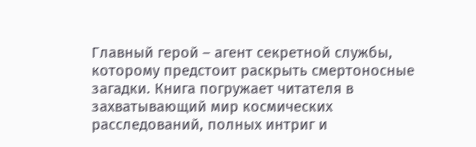Главный герой – агент секретной службы, которому предстоит раскрыть смертоносные загадки. Книга погружает читателя в захватывающий мир космических расследований, полных интриг и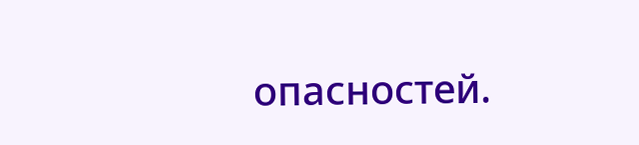опасностей.